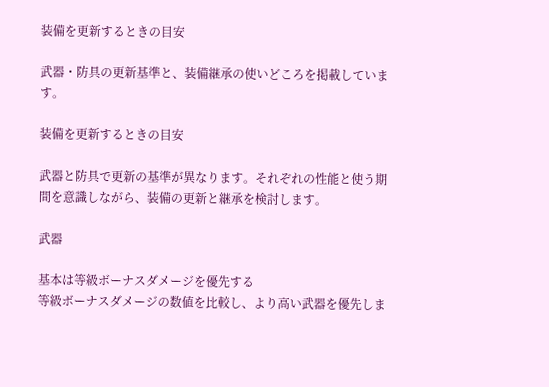装備を更新するときの目安

武器・防具の更新基準と、装備継承の使いどころを掲載しています。

装備を更新するときの目安

武器と防具で更新の基準が異なります。それぞれの性能と使う期間を意識しながら、装備の更新と継承を検討します。

武器

基本は等級ボーナスダメージを優先する
等級ボーナスダメージの数値を比較し、より高い武器を優先しま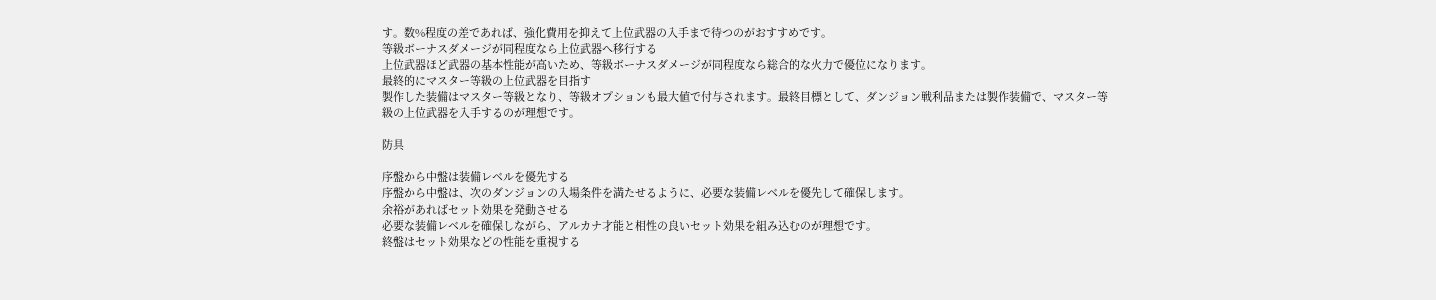す。数%程度の差であれば、強化費用を抑えて上位武器の入手まで待つのがおすすめです。
等級ボーナスダメージが同程度なら上位武器へ移行する
上位武器ほど武器の基本性能が高いため、等級ボーナスダメージが同程度なら総合的な火力で優位になります。
最終的にマスター等級の上位武器を目指す
製作した装備はマスター等級となり、等級オプションも最大値で付与されます。最終目標として、ダンジョン戦利品または製作装備で、マスター等級の上位武器を入手するのが理想です。

防具

序盤から中盤は装備レベルを優先する
序盤から中盤は、次のダンジョンの入場条件を満たせるように、必要な装備レベルを優先して確保します。
余裕があればセット効果を発動させる
必要な装備レベルを確保しながら、アルカナ才能と相性の良いセット効果を組み込むのが理想です。
終盤はセット効果などの性能を重視する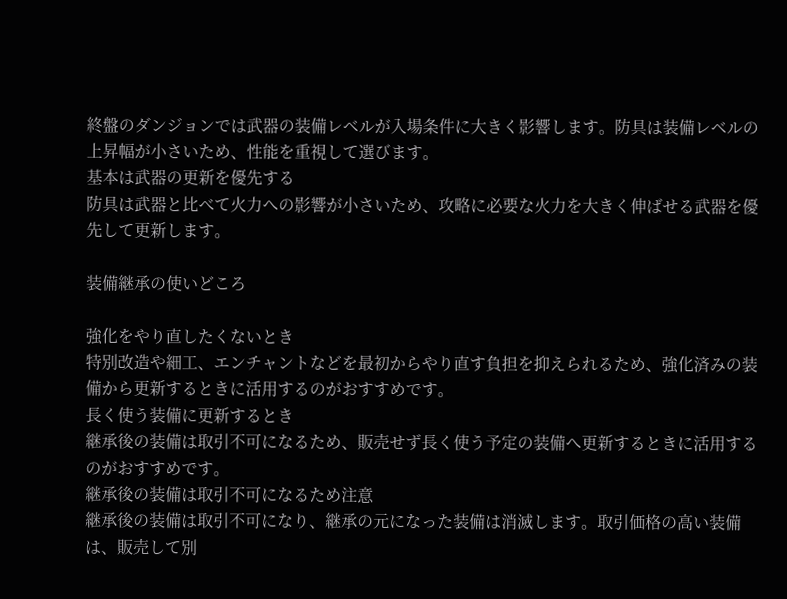終盤のダンジョンでは武器の装備レベルが入場条件に大きく影響します。防具は装備レベルの上昇幅が小さいため、性能を重視して選びます。
基本は武器の更新を優先する
防具は武器と比べて火力への影響が小さいため、攻略に必要な火力を大きく伸ばせる武器を優先して更新します。

装備継承の使いどころ

強化をやり直したくないとき
特別改造や細工、エンチャントなどを最初からやり直す負担を抑えられるため、強化済みの装備から更新するときに活用するのがおすすめです。
長く使う装備に更新するとき
継承後の装備は取引不可になるため、販売せず長く使う予定の装備へ更新するときに活用するのがおすすめです。
継承後の装備は取引不可になるため注意
継承後の装備は取引不可になり、継承の元になった装備は消滅します。取引価格の高い装備は、販売して別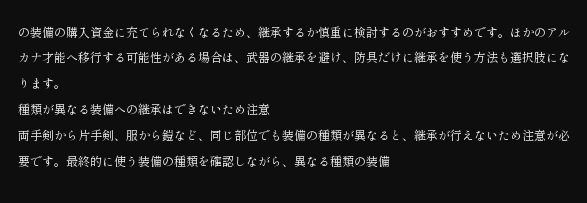の装備の購入資金に充てられなくなるため、継承するか慎重に検討するのがおすすめです。ほかのアルカナ才能へ移行する可能性がある場合は、武器の継承を避け、防具だけに継承を使う方法も選択肢になります。
種類が異なる装備への継承はできないため注意
両手剣から片手剣、服から鎧など、同じ部位でも装備の種類が異なると、継承が行えないため注意が必要です。最終的に使う装備の種類を確認しながら、異なる種類の装備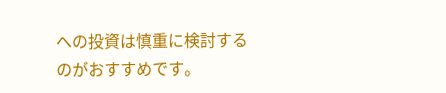への投資は慎重に検討するのがおすすめです。